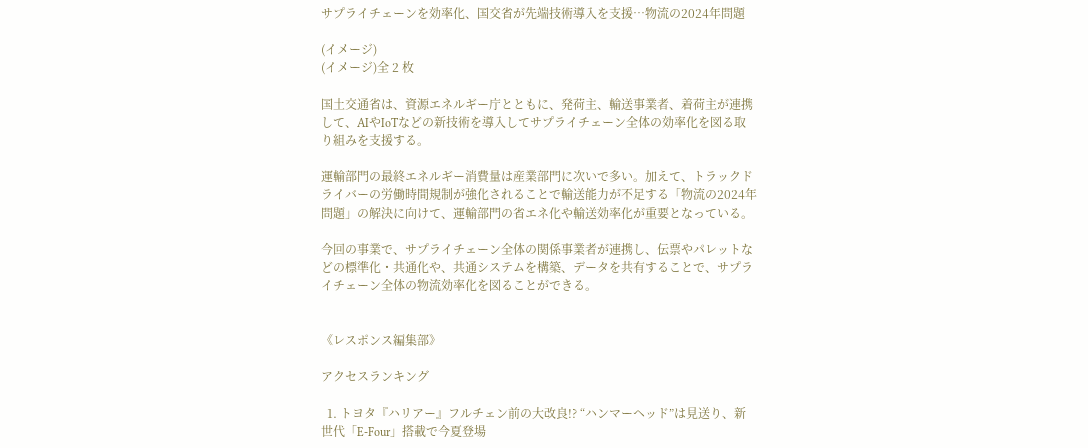サプライチェーンを効率化、国交省が先端技術導入を支援…物流の2024年問題

(イメージ)
(イメージ)全 2 枚

国土交通省は、資源エネルギー庁とともに、発荷主、輸送事業者、着荷主が連携して、AIやIoTなどの新技術を導入してサプライチェーン全体の効率化を図る取り組みを支援する。

運輸部門の最終エネルギー消費量は産業部門に次いで多い。加えて、トラックドライバーの労働時間規制が強化されることで輸送能力が不足する「物流の2024年問題」の解決に向けて、運輸部門の省エネ化や輸送効率化が重要となっている。

今回の事業で、サプライチェーン全体の関係事業者が連携し、伝票やパレットなどの標準化・共通化や、共通システムを構築、データを共有することで、サプライチェーン全体の物流効率化を図ることができる。


《レスポンス編集部》

アクセスランキング

  1. トヨタ『ハリアー』フルチェン前の大改良!? “ハンマーヘッド”は見送り、新世代「E-Four」搭載で今夏登場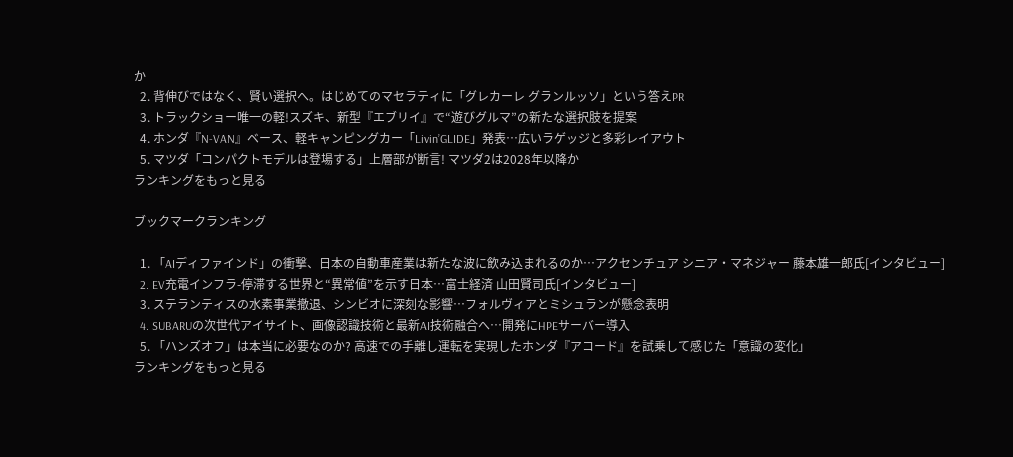か
  2. 背伸びではなく、賢い選択へ。はじめてのマセラティに「グレカーレ グランルッソ」という答えPR
  3. トラックショー唯一の軽!スズキ、新型『エブリイ』で“遊びグルマ”の新たな選択肢を提案
  4. ホンダ『N-VAN』ベース、軽キャンピングカー「Livin’GLIDE」発表…広いラゲッジと多彩レイアウト
  5. マツダ「コンパクトモデルは登場する」上層部が断言! マツダ2は2028年以降か
ランキングをもっと見る

ブックマークランキング

  1. 「AIディファインド」の衝撃、日本の自動車産業は新たな波に飲み込まれるのか…アクセンチュア シニア・マネジャー 藤本雄一郎氏[インタビュー]
  2. EV充電インフラ-停滞する世界と“異常値”を示す日本…富士経済 山田賢司氏[インタビュー]
  3. ステランティスの水素事業撤退、シンビオに深刻な影響…フォルヴィアとミシュランが懸念表明
  4. SUBARUの次世代アイサイト、画像認識技術と最新AI技術融合へ…開発にHPEサーバー導入
  5. 「ハンズオフ」は本当に必要なのか? 高速での手離し運転を実現したホンダ『アコード』を試乗して感じた「意識の変化」
ランキングをもっと見る